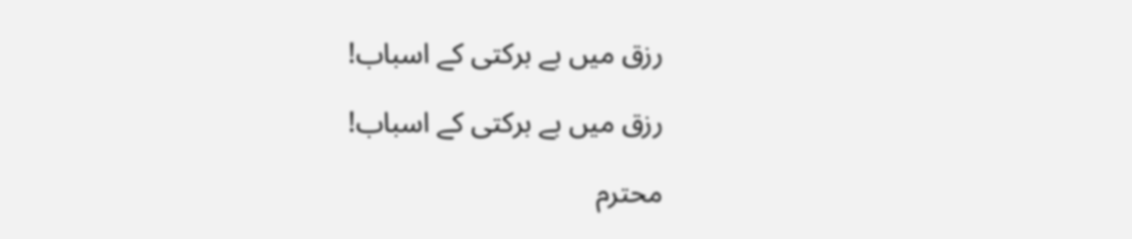رزق میں بے برکتی کے اسباب!

رزق میں بے برکتی کے اسباب!

محترم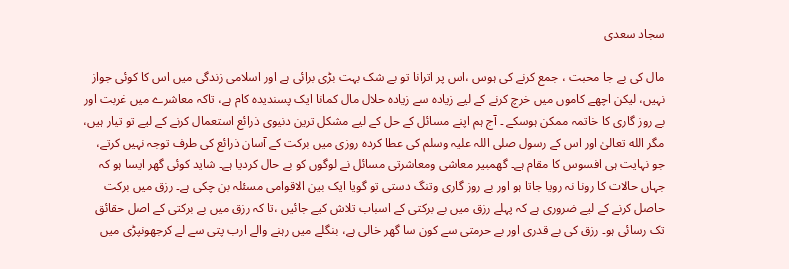سجاد سعدی

مال کی بے جا محبت ، جمع کرنے کی ہوس ،اس پر اترانا تو بے شک بہت بڑی برائی ہے اور اسلامی زندگی میں اس کا کوئی جواز نہیں، لیکن اچھے کاموں میں خرچ کرنے کے لیے زیادہ سے زیادہ حلال مال کمانا ایک پسندیدہ کام ہے، تاکہ معاشرے میں غربت اور بے روز گاری کا خاتمہ ممکن ہوسکے ۔ آج ہم اپنے مسائل کے حل کے لیے مشکل ترین دنیوی ذرائع استعمال کرنے کے لیے تو تیار ہیں، مگر الله تعالیٰ اور اس کے رسول صلی اللہ علیہ وسلم کی عطا کردہ روزی میں برکت کے آسان ذرائع کی طرف توجہ نہیں کرتے، جو نہایت ہی افسوس کا مقام ہے۔ گھمبیر معاشی ومعاشرتی مسائل نے لوگوں کو بے حال کردیا ہے۔ شاید کوئی گھر ایسا ہو کہ جہاں حالات کا رونا نہ رویا جاتا ہو اور بے روز گاری وتنگ دستی تو گویا ایک بین الاقوامی مسئلہ بن چکی ہے۔ رزق میں برکت حاصل کرنے کے لیے ضروری ہے کہ پہلے رزق میں بے برکتی کے اسباب تلاش کیے جائیں ،تا کہ رزق میں بے برکتی کے اصل حقائق تک رسائی ہو۔ رزق کی بے قدری اور بے حرمتی سے کون سا گھر خالی ہے، بنگلے میں رہنے والے ارب پتی سے لے کرجھونپڑی میں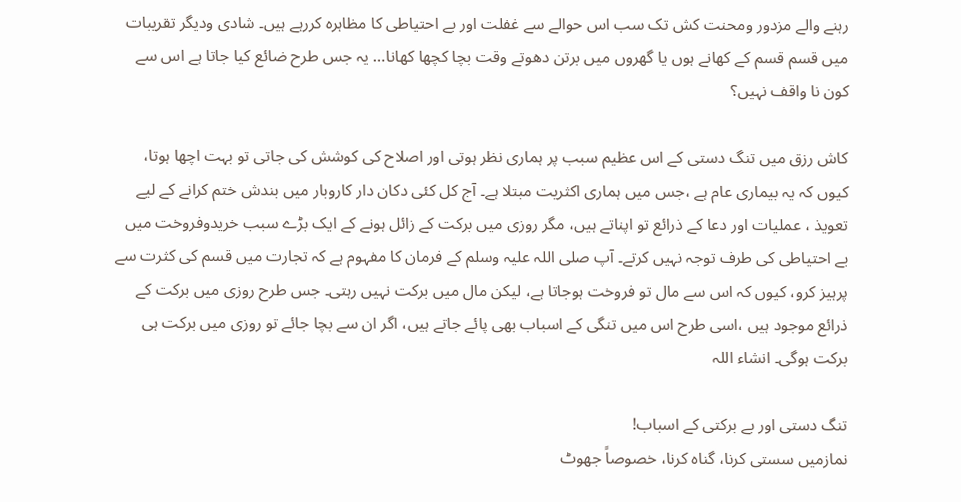رہنے والے مزدور ومحنت کش تک سب اس حوالے سے غفلت اور بے احتیاطی کا مظاہرہ کررہے ہیں۔ شادی ودیگر تقریبات میں قسم قسم کے کھانے ہوں یا گھروں میں برتن دھوتے وقت بچا کچھا کھانا… یہ جس طرح ضائع کیا جاتا ہے اس سے کون نا واقف نہیں؟

کاش رزق میں تنگ دستی کے اس عظیم سبب پر ہماری نظر ہوتی اور اصلاح کی کوشش کی جاتی تو بہت اچھا ہوتا، کیوں کہ یہ بیماری عام ہے ،جس میں ہماری اکثریت مبتلا ہے۔ آج کل کئی دکان دار کاروبار میں بندش ختم کرانے کے لیے تعویذ ، عملیات اور دعا کے ذرائع تو اپناتے ہیں، مگر روزی میں برکت کے زائل ہونے کے ایک بڑے سبب خریدوفروخت میں بے احتیاطی کی طرف توجہ نہیں کرتے۔ آپ صلی اللہ علیہ وسلم کے فرمان کا مفہوم ہے کہ تجارت میں قسم کی کثرت سے پرہیز کرو، کیوں کہ اس سے مال تو فروخت ہوجاتا ہے، لیکن مال میں برکت نہیں رہتی۔ جس طرح روزی میں برکت کے ذرائع موجود ہیں ،اسی طرح اس میں تنگی کے اسباب بھی پائے جاتے ہیں، اگر ان سے بچا جائے تو روزی میں برکت ہی برکت ہوگی۔ انشاء اللہ

تنگ دستی اور بے برکتی کے اسباب!
نمازمیں سستی کرنا، گناہ کرنا، خصوصاً جھوٹ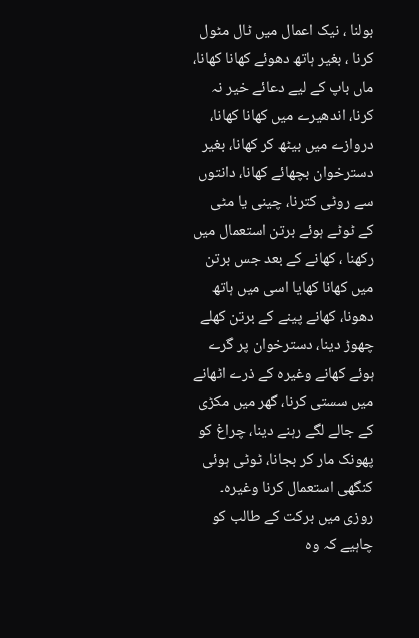بولنا ، نیک اعمال میں ٹال مٹول کرنا ، بغیر ہاتھ دھوئے کھانا کھانا، ماں باپ کے لیے دعائے خیر نہ کرنا، اندھیرے میں کھانا کھانا، دروازے میں بیٹھ کر کھانا، بغیر دسترخوان بچھائے کھانا، دانتوں سے روٹی کترنا، چینی یا مٹی کے ٹوٹے ہوئے برتن استعمال میں رکھنا ، کھانے کے بعد جس برتن میں کھانا کھایا اسی میں ہاتھ دھونا، کھانے پینے کے برتن کھلے چھوڑ دینا، دسترخوان پر گرے ہوئے کھانے وغیرہ کے ذرے اٹھانے میں سستی کرنا، گھر میں مکڑی کے جالے لگے رہنے دینا، چراغ کو پھونک مار کر بجانا، ٹوٹی ہوئی کنگھی استعمال کرنا وغیرہ۔ روزی میں برکت کے طالب کو چاہیے کہ وہ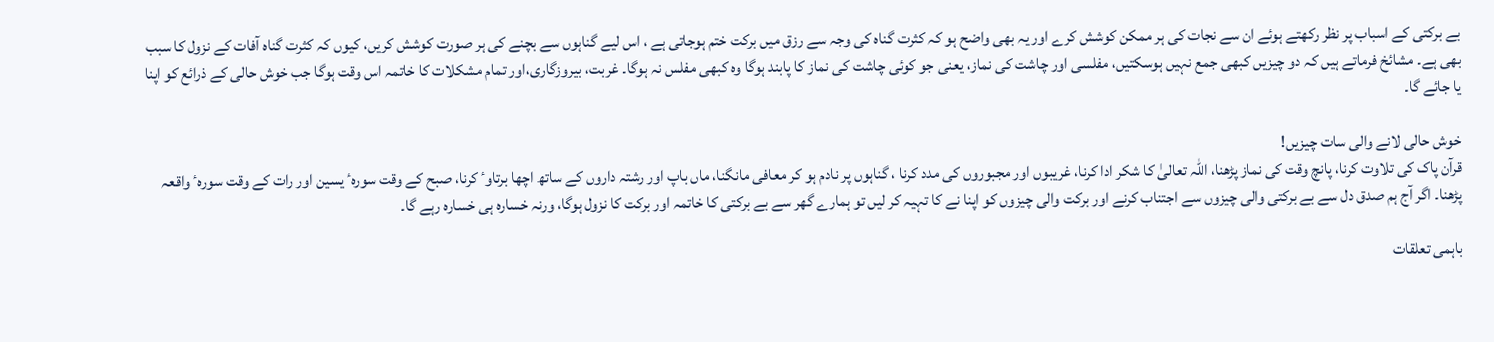بے برکتی کے اسباب پر نظر رکھتے ہوئے ان سے نجات کی ہر ممکن کوشش کرے اور یہ بھی واضح ہو کہ کثرت گناہ کی وجہ سے رزق میں برکت ختم ہوجاتی ہے ، اس لیے گناہوں سے بچنے کی ہر صورت کوشش کریں، کیوں کہ کثرت گناہ آفات کے نزول کا سبب بھی ہے۔ مشائخ فرماتے ہیں کہ دو چیزیں کبھی جمع نہیں ہوسکتیں، مفلسی اور چاشت کی نماز، یعنی جو کوئی چاشت کی نماز کا پابند ہوگا وہ کبھی مفلس نہ ہوگا۔ غربت، بیروزگاری،اور تمام مشکلات کا خاتمہ اس وقت ہوگا جب خوش حالی کے ذرائع کو اپنا یا جائے گا۔

خوش حالی لانے والی سات چیزیں!
قرآن پاک کی تلاوت کرنا، پانچ وقت کی نماز پڑھنا، اللہ تعالیٰ کا شکر ادا کرنا، غریبوں اور مجبوروں کی مدد کرنا ، گناہوں پر نادم ہو کر معافی مانگنا، ماں باپ اور رشتہ داروں کے ساتھ اچھا برتاوٴ کرنا، صبح کے وقت سورہٴ یسین اور رات کے وقت سورہٴ واقعہ پڑھنا۔ اگر آج ہم صدق دل سے بے برکتی والی چیزوں سے اجتناب کرنے اور برکت والی چیزوں کو اپنا نے کا تہیہ کر لیں تو ہمارے گھر سے بے برکتی کا خاتمہ اور برکت کا نزول ہوگا، ورنہ خسارہ ہی خسارہ رہے گا۔

باہمی تعلقات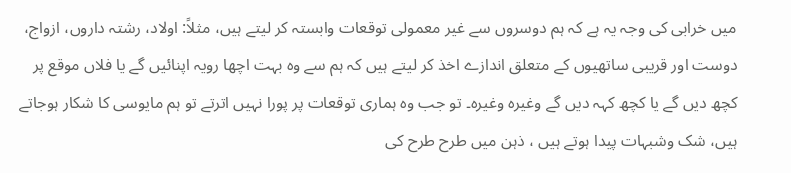میں خرابی کی وجہ یہ ہے کہ ہم دوسروں سے غیر معمولی توقعات وابستہ کر لیتے ہیں، مثلاً: اولاد، رشتہ داروں، ازواج، دوست اور قریبی ساتھیوں کے متعلق اندازے اخذ کر لیتے ہیں کہ ہم سے وہ بہت اچھا رویہ اپنائیں گے یا فلاں موقع پر کچھ دیں گے یا کچھ کہہ دیں گے وغیرہ وغیرہ۔ تو جب وہ ہماری توقعات پر پورا نہیں اترتے تو ہم مایوسی کا شکار ہوجاتے ہیں، شک وشبہات پیدا ہوتے ہیں ، ذہن میں طرح طرح کی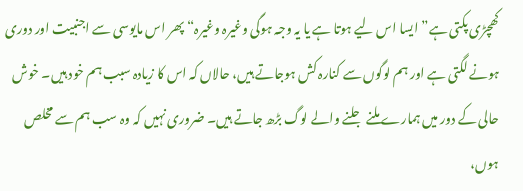کھچڑی پکتی ہے”ایسا اس لیے ہوتا ہے یا یہ وجہ ہوگی وغیرہ وغیرہ“ پھر اس مایوسی سے اجنبیت اور دوری ہونے لگتی ہے اور ہم لوگوں سے کنارہ کش ہوجاتے ہیں، حالاں کہ اس کا زیادہ سبب ہم خود ہیں۔ خوش حالی کے دور میں ہمارے ملنے جلنے والے لوگ بڑھ جاتے ہیں۔ ضروری نہیں کہ وہ سب ہم سے مخلص ہوں،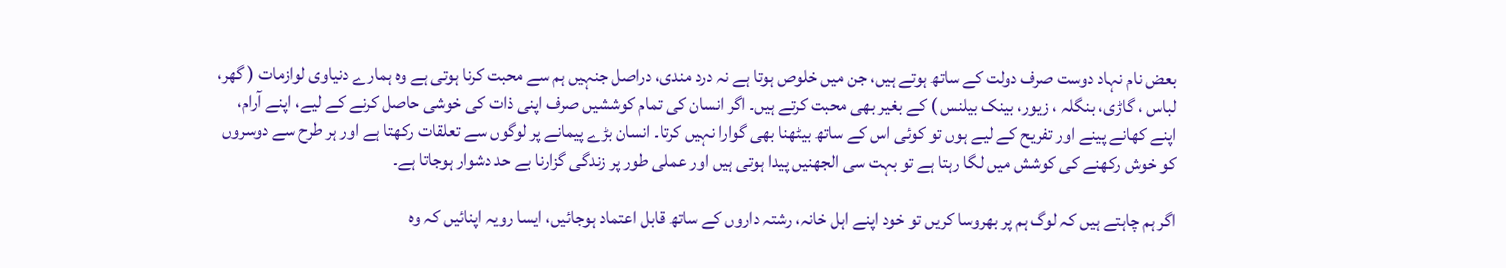بعض نام نہاد دوست صرف دولت کے ساتھ ہوتے ہیں، جن میں خلوص ہوتا ہے نہ درد مندی، دراصل جنہیں ہم سے محبت کرنا ہوتی ہے وہ ہمارے دنیاوی لوازمات ( گھر، لباس ، گاڑی، بنگلہ ، زیور، بینک بیلنس ) کے بغیر بھی محبت کرتے ہیں۔ اگر انسان کی تمام کوششیں صرف اپنی ذات کی خوشی حاصل کرنے کے لیے، اپنے آرام، اپنے کھانے پینے اور تفریح کے لیے ہوں تو کوئی اس کے ساتھ بیٹھنا بھی گوارا نہیں کرتا۔ انسان بڑے پیمانے پر لوگوں سے تعلقات رکھتا ہے اور ہر طرح سے دوسروں کو خوش رکھنے کی کوشش میں لگا رہتا ہے تو بہت سی الجھنیں پیدا ہوتی ہیں اور عملی طور پر زندگی گزارنا بے حد دشوار ہوجاتا ہے۔

اگر ہم چاہتے ہیں کہ لوگ ہم پر بھروسا کریں تو خود اپنے اہل خانہ، رشتہ داروں کے ساتھ قابل اعتماد ہوجائیں، ایسا رویہ اپنائیں کہ وہ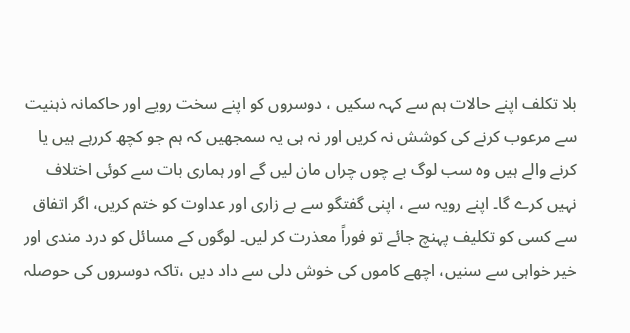بلا تکلف اپنے حالات ہم سے کہہ سکیں ، دوسروں کو اپنے سخت رویے اور حاکمانہ ذہنیت سے مرعوب کرنے کی کوشش نہ کریں اور نہ ہی یہ سمجھیں کہ ہم جو کچھ کررہے ہیں یا کرنے والے ہیں وہ سب لوگ بے چوں چراں مان لیں گے اور ہماری بات سے کوئی اختلاف نہیں کرے گا۔ اپنے رویہ سے ، اپنی گفتگو سے بے زاری اور عداوت کو ختم کریں، اگر اتفاق سے کسی کو تکلیف پہنچ جائے تو فوراً معذرت کر لیں۔ لوگوں کے مسائل کو درد مندی اور خیر خواہی سے سنیں، اچھے کاموں کی خوش دلی سے داد دیں ،تاکہ دوسروں کی حوصلہ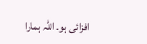افزائی ہو۔ اللہ ہمارا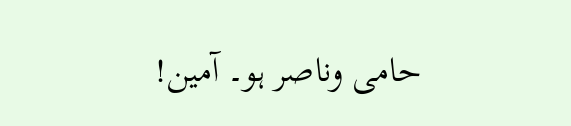حامی وناصر ہو۔ آمین!